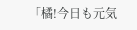「橘!今日も元気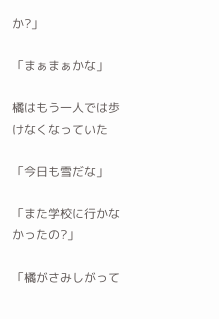か?」

「まぁまぁかな」

橘はもう一人では歩けなくなっていた

「今日も雪だな」

「また学校に行かなかったの?」

「橘がさみしがって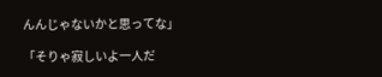んんじゃないかと思ってな」

「そりゃ寂しいよ一人だ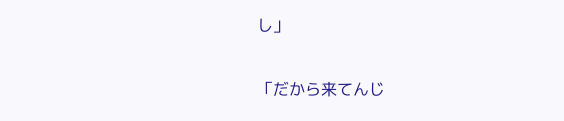し」

「だから来てんじ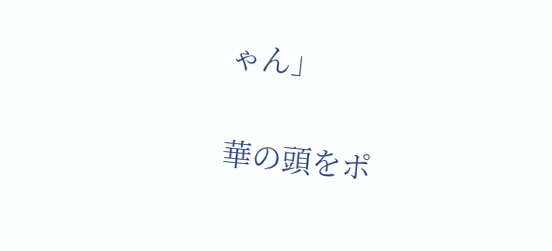ゃん」

華の頭をポ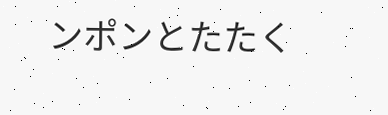ンポンとたたく